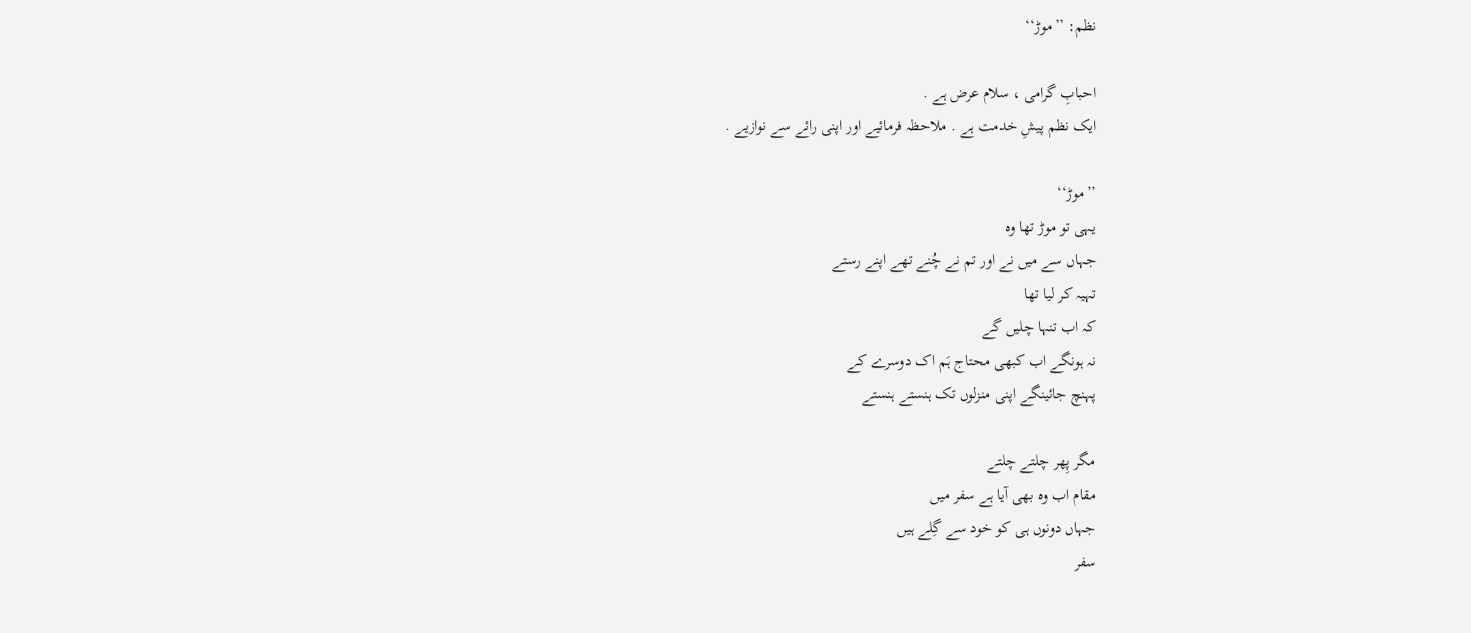نظم: ’’موڑ‘‘

احبابِ گرامی ، سلام عرض ہے .
ایک نظم پیشِ خدمت ہے . ملاحظہ فرمائیے اور اپنی رائے سے نوازیے .

’’موڑ‘‘
یہی تو موڑ تھا وہ
جہاں سے میں نے اور تم نے چُنے تھے اپنے رستے
تہیہ کر لیا تھا
کہ اب تنہا چلیں گے
نہ ہونگے اب کبھی محتاج ہَم اک دوسرے كے
پہنچ جائینگے اپنی منزلوں تک ہنستے ہنستے

مگر پِھر چلتے چلتے
مقام اب وہ بھی آیا ہے سفر میں
جہاں دونوں ہی کو خود سے گِلے ہیں
سفر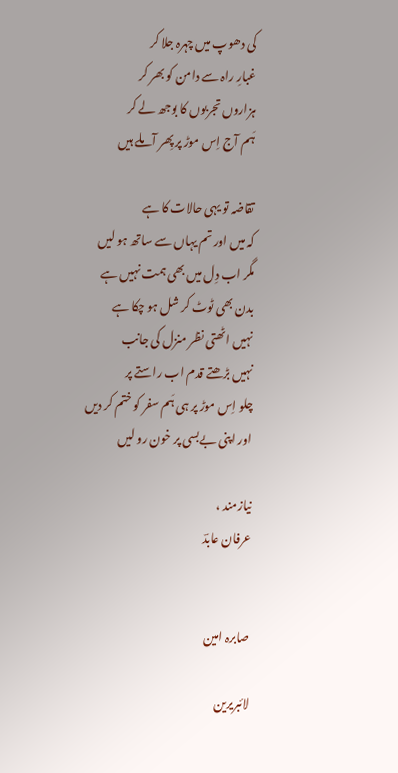کی دھوپ میں چہرہ جلا کر
غبارِ راہ سے دامن کو بھر کر
ہزاروں تجربوں کا بوجھ لے کر
ہَم آج اِس موڑ پر پِھر آ ملے ہیں

تقاضہ تو یہی حالات کا ہے
کہ میں اور تم یہاں سے ساتھ ہو لیں
مگر اب دِل میں بھی ہمت نہیں ہے
بدن بھی ٹوٹ کر شل ہو چکا ہے
نہیں اٹھتی نظر منزل کی جانب
نہیں بڑھتے قدم اب راستے پر
چلو اِس موڑ پر ہی ہَم سفر کو ختم کر دیں
اور اپنی بےبسی پر خون رو لیں

نیازمند ،
عرفان عابدؔ


صابرہ امین

لائبریرین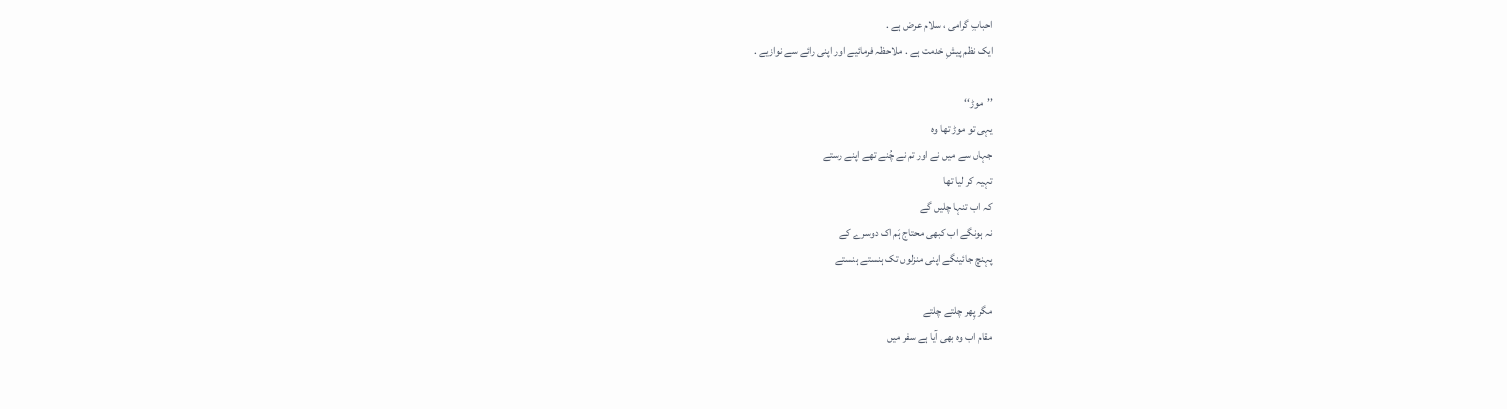احبابِ گرامی ، سلام عرض ہے .
ایک نظم پیشِ خدمت ہے . ملاحظہ فرمائیے اور اپنی رائے سے نوازیے .

’’موڑ‘‘
یہی تو موڑ تھا وہ
جہاں سے میں نے اور تم نے چُنے تھے اپنے رستے
تہیہ کر لیا تھا
کہ اب تنہا چلیں گے
نہ ہونگے اب کبھی محتاج ہَم اک دوسرے كے
پہنچ جائینگے اپنی منزلوں تک ہنستے ہنستے

مگر پِھر چلتے چلتے
مقام اب وہ بھی آیا ہے سفر میں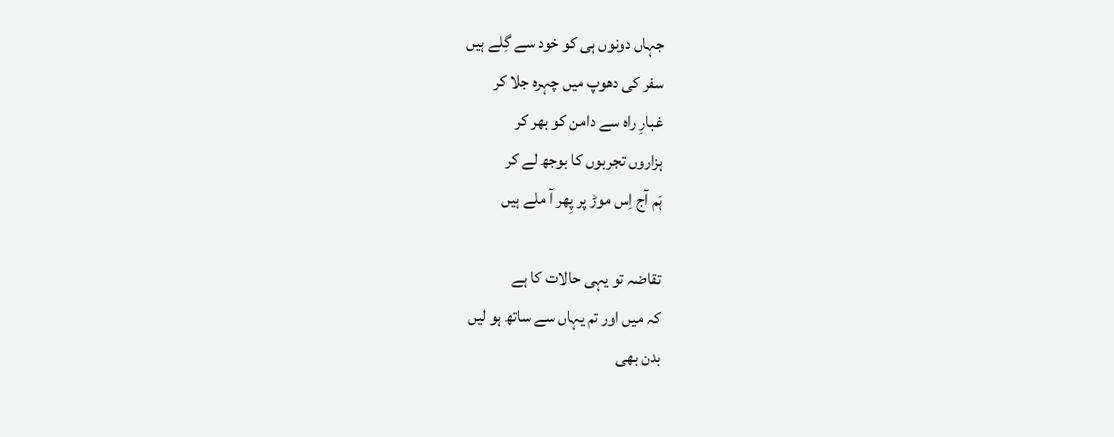جہاں دونوں ہی کو خود سے گِلے ہیں
سفر کی دھوپ میں چہرہ جلا کر
غبارِ راہ سے دامن کو بھر کر
ہزاروں تجربوں کا بوجھ لے کر
ہَم آج اِس موڑ پر پِھر آ ملے ہیں

تقاضہ تو یہی حالات کا ہے
کہ میں اور تم یہاں سے ساتھ ہو لیں
بدن بھی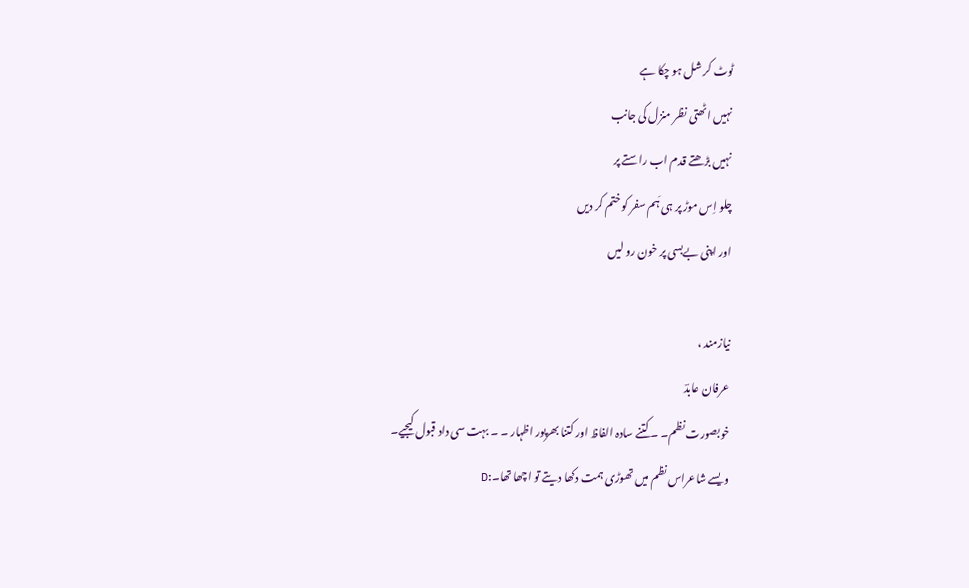ٹوٹ کر شل ہو چکا ہے
نہیں اٹھتی نظر منزل کی جانب
نہیں بڑھتے قدم اب راستے پر
چلو اِس موڑ پر ہی ہَم سفر کو ختم کر دیں
اور اپنی بےبسی پر خون رو لیں

نیازمند ،
عرفان عابدؔ
خوبصورت نظم۔ ۔ کتنے سادہ الفاظ اور کتنا بھرپور اظہار ۔ ۔ بہت سی داد قبول کیجیے۔
ویسے شاعراس نظم میں تھوڑی ہمت دکھا دیتے تو اچھا تھا۔:D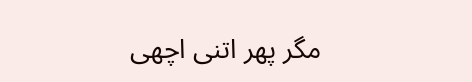مگر پھر اتنی اچھی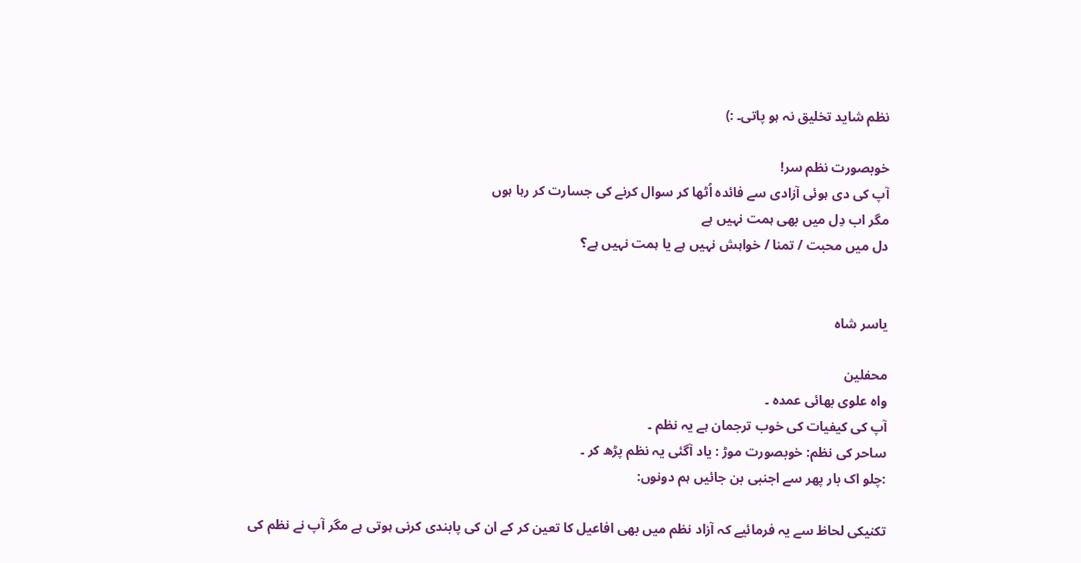نظم شاید تخلیق نہ ہو پاتی۔ :)

خوبصورت نظم سر!
آپ کی دی ہوئی آزادی سے فائدہ اُٹھا کر سوال کرنے کی جسارت کر رہا ہوں
مگر اب دِل میں بھی ہمت نہیں ہے
دل میں محبت / تمنا / خواہش نہیں ہے یا ہمت نہیں ہے؟


یاسر شاہ

محفلین
واہ علوی بھائی عمدہ ۔
آپ کی کیفیات کی خوب ترجمان ہے یہ نظم ۔
ساحر کی نظم: خوبصورت موڑ : یاد آگئی یہ نظم پڑھ کر ۔
:چلو اک بار پھر سے اجنبی بن جائیں ہم دونوں:

تکنیکی لحاظ سے یہ فرمائیے کہ آزاد نظم میں بھی افاعیل کا تعین کر کے ان کی پابندی کرنی ہوتی ہے مگر آپ نے نظم کی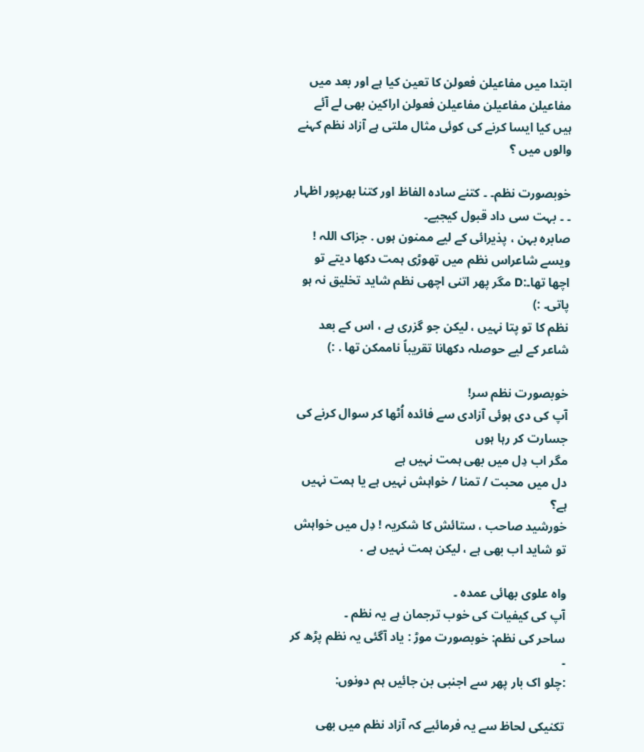ابتدا میں مفاعیلن فعولن کا تعین کیا ہے اور بعد میں مفاعیلن مفاعیلن مفاعیلن فعولن اراکین بھی لے آئے ہیں کیا ایسا کرنے کی کوئی مثال ملتی ہے آزاد نظم کہنے والوں میں ؟

خوبصورت نظم۔ ۔ کتنے سادہ الفاظ اور کتنا بھرپور اظہار ۔ ۔ بہت سی داد قبول کیجیے۔
صابرہ بہن ، پذیرائی كے لیے ممنون ہوں . جزاک اللہ !
ویسے شاعراس نظم میں تھوڑی ہمت دکھا دیتے تو اچھا تھا۔:D مگر پھر اتنی اچھی نظم شاید تخلیق نہ ہو پاتی۔ :)
نظم کا تو پتا نہیں ، لیکن جو گزری ہے ، اس كے بعد شاعر كے لیے حوصلہ دکھانا تقریباً ناممکن تھا . :)

خوبصورت نظم سر!
آپ کی دی ہوئی آزادی سے فائدہ اُٹھا کر سوال کرنے کی جسارت کر رہا ہوں
مگر اب دِل میں بھی ہمت نہیں ہے
دل میں محبت / تمنا / خواہش نہیں ہے یا ہمت نہیں ہے؟
خورشید صاحب ، ستائش کا شکریہ ! دِل میں خواہش تو شاید اب بھی ہے ، لیکن ہمت نہیں ہے .

واہ علوی بھائی عمدہ ۔
آپ کی کیفیات کی خوب ترجمان ہے یہ نظم ۔
ساحر کی نظم: خوبصورت موڑ : یاد آگئی یہ نظم پڑھ کر ۔
:چلو اک بار پھر سے اجنبی بن جائیں ہم دونوں:

تکنیکی لحاظ سے یہ فرمائیے کہ آزاد نظم میں بھی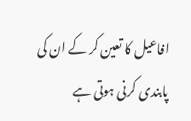افاعیل کا تعین کر کے ان کی پابندی کرنی ہوتی ہے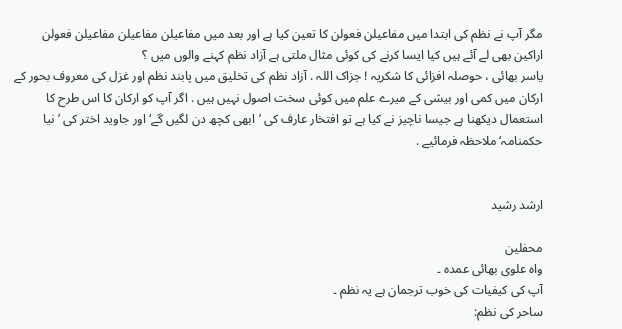مگر آپ نے نظم کی ابتدا میں مفاعیلن فعولن کا تعین کیا ہے اور بعد میں مفاعیلن مفاعیلن مفاعیلن فعولن اراکین بھی لے آئے ہیں کیا ایسا کرنے کی کوئی مثال ملتی ہے آزاد نظم کہنے والوں میں ؟
یاسر بھائی ، حوصلہ افزائی کا شکریہ ! جزاک اللہ . آزاد نظم کی تخلیق میں پابند نظم اور غزل کی معروف بحور كے اركان میں کمی اور بیشی كے میرے علم میں کوئی سخت اصول نہیں ہیں . اگر آپ کو اركان کا اس طرح کا استعمال دیکھنا ہے جیسا ناچیز نے کیا ہے تو افتخار عارف کی ’ابھی کچھ دن لگیں گے‘ اور جاوید اختر کی ’نیا حکمنامہ‘ ملاحظہ فرمائیے .


ارشد رشید

محفلین
واہ علوی بھائی عمدہ ۔
آپ کی کیفیات کی خوب ترجمان ہے یہ نظم ۔
ساحر کی نظم: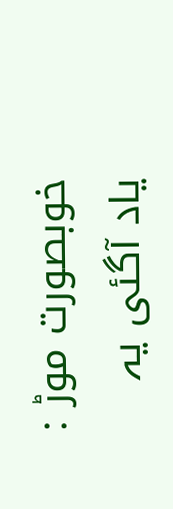خوبصورت موڑ : یاد آگئی یہ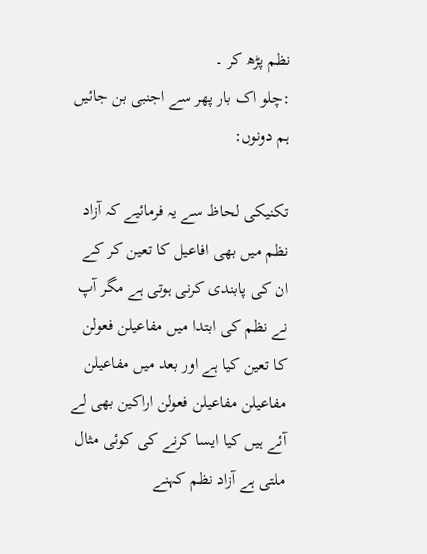نظم پڑھ کر ۔
:چلو اک بار پھر سے اجنبی بن جائیں ہم دونوں:

تکنیکی لحاظ سے یہ فرمائیے کہ آزاد نظم میں بھی افاعیل کا تعین کر کے ان کی پابندی کرنی ہوتی ہے مگر آپ نے نظم کی ابتدا میں مفاعیلن فعولن کا تعین کیا ہے اور بعد میں مفاعیلن مفاعیلن مفاعیلن فعولن اراکین بھی لے آئے ہیں کیا ایسا کرنے کی کوئی مثال ملتی ہے آزاد نظم کہنے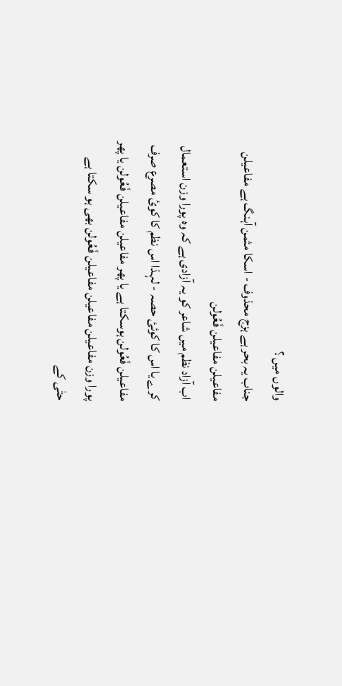والوں میں ؟
جناب یہ بحر ہے ہزج محذوف - اسکا مثمن آہنگ ہے مفاعیلن مفاعیلن مفاعیلن فَعُولن
اب آزاد نظم میں شاعر کو یہ آزادی ہے کہ وہ پورا وزن استعمال کرے یا اس کا کوئئ حصہ - لہذا اس نظم کا کوئ مصرع صرف
مفاعیلن فَعُولن ہوسکتا ہے یا پھر مفاعیلن مفاعیلن فَعُولن یا پھر پورا وزن مفاعیلن مفاعیلن مفاعیلن فَعُولن بھی ہو سکتا ہے
حتٰی کے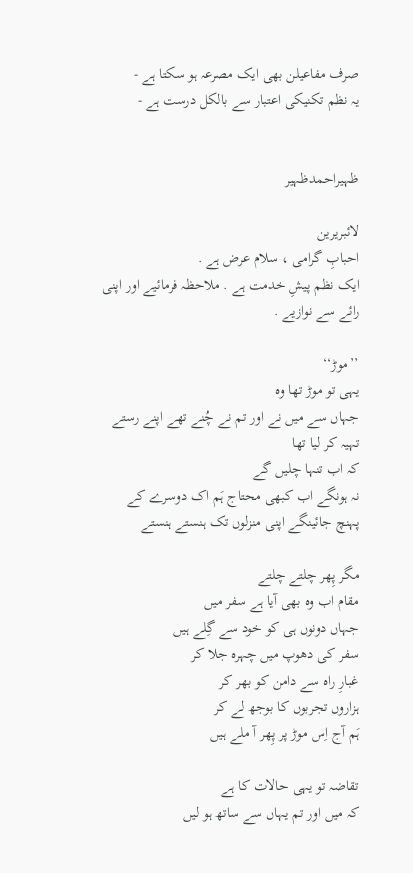صرف مفاعیلن بھی ایک مصرعہ ہو سکتا ہے -
یہ نظم تکنیکی اعتبار سے بالکل درست ہے -


ظہیراحمدظہیر

لائبریرین
احبابِ گرامی ، سلام عرض ہے .
ایک نظم پیشِ خدمت ہے . ملاحظہ فرمائیے اور اپنی رائے سے نوازیے .

’’موڑ‘‘
یہی تو موڑ تھا وہ
جہاں سے میں نے اور تم نے چُنے تھے اپنے رستے
تہیہ کر لیا تھا
کہ اب تنہا چلیں گے
نہ ہونگے اب کبھی محتاج ہَم اک دوسرے كے
پہنچ جائینگے اپنی منزلوں تک ہنستے ہنستے

مگر پِھر چلتے چلتے
مقام اب وہ بھی آیا ہے سفر میں
جہاں دونوں ہی کو خود سے گِلے ہیں
سفر کی دھوپ میں چہرہ جلا کر
غبارِ راہ سے دامن کو بھر کر
ہزاروں تجربوں کا بوجھ لے کر
ہَم آج اِس موڑ پر پِھر آ ملے ہیں

تقاضہ تو یہی حالات کا ہے
کہ میں اور تم یہاں سے ساتھ ہو لیں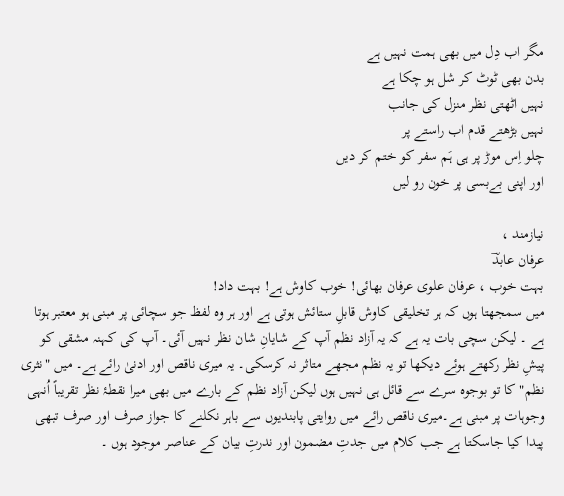مگر اب دِل میں بھی ہمت نہیں ہے
بدن بھی ٹوٹ کر شل ہو چکا ہے
نہیں اٹھتی نظر منزل کی جانب
نہیں بڑھتے قدم اب راستے پر
چلو اِس موڑ پر ہی ہَم سفر کو ختم کر دیں
اور اپنی بےبسی پر خون رو لیں

نیازمند ،
عرفان عابدؔ
بہت خوب ، عرفان علوی عرفان بھائی! خوب کاوش ہے! بہت داد!
میں سمجھتا ہوں کہ ہر تخلیقی کاوش قابلِ ستائش ہوتی ہے اور ہر وہ لفظ جو سچائی پر مبنی ہو معتبر ہوتا ہے ۔ لیکن سچی بات یہ ہے کہ یہ آزاد نظم آپ کے شایانِ شان نظر نہیں آئی۔ آپ کی کہنہ مشقی کو پیشِ نظر رکھتے ہوئے دیکھا تو یہ نظم مجھے متاثر نہ کرسکی۔ یہ میری ناقص اور ادنیٰ رائے ہے۔ میں "نثری نظم" کا تو بوجوہ سرے سے قائل ہی نہیں ہوں لیکن آزاد نظم کے بارے میں بھی میرا نقطۂ نظر تقریباً اُنہی وجوہات پر مبنی ہے۔میری ناقص رائے میں روایتی پابندیوں سے باہر نکلنے کا جواز صرف اور صرف تبھی پیدا کیا جاسکتا ہے جب کلام میں جدتِ مضمون اور ندرتِ بیان کے عناصر موجود ہوں ۔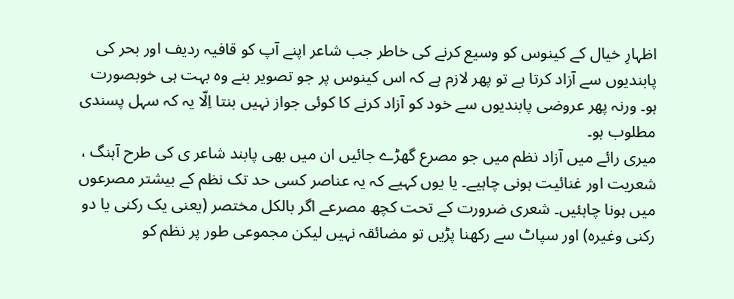اظہارِ خیال کے کینوس کو وسیع کرنے کی خاطر جب شاعر اپنے آپ کو قافیہ ردیف اور بحر کی پابندیوں سے آزاد کرتا ہے تو پھر لازم ہے کہ اس کینوس پر جو تصویر بنے وہ بہت ہی خوبصورت ہو۔ ورنہ پھر عروضی پابندیوں سے خود کو آزاد کرنے کا کوئی جواز نہیں بنتا اِلّا یہ کہ سہل پسندی مطلوب ہو۔
میری رائے میں آزاد نظم میں جو مصرع گھڑے جائیں ان میں بھی پابند شاعر ی کی طرح آہنگ ، شعریت اور غنائیت ہونی چاہیے۔ یا یوں کہیے کہ یہ عناصر کسی حد تک نظم کے بیشتر مصرعوں میں ہونا چاہئیں۔ شعری ضرورت کے تحت کچھ مصرعے اگر بالکل مختصر (یعنی یک رکنی یا دو رکنی وغیرہ) اور سپاٹ سے رکھنا پڑیں تو مضائقہ نہیں لیکن مجموعی طور پر نظم کو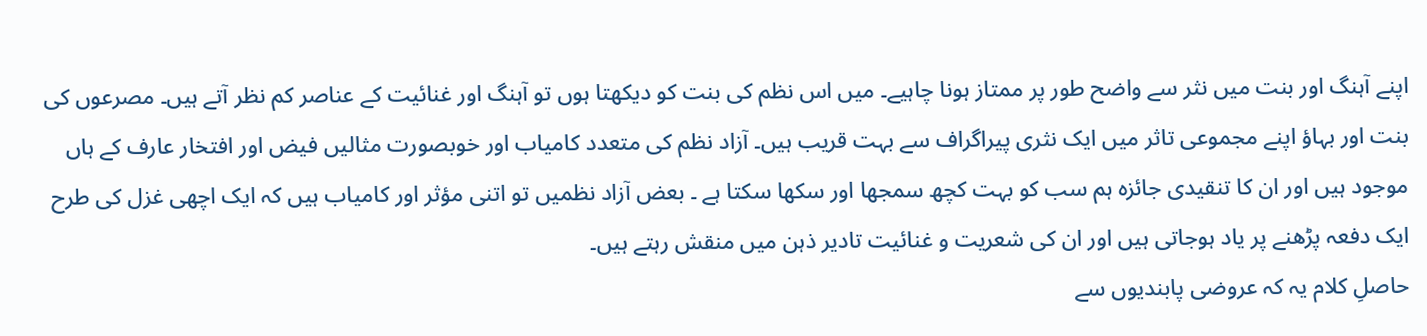اپنے آہنگ اور بنت میں نثر سے واضح طور پر ممتاز ہونا چاہیے۔ میں اس نظم کی بنت کو دیکھتا ہوں تو آہنگ اور غنائیت کے عناصر کم نظر آتے ہیں۔ مصرعوں کی بنت اور بہاؤ اپنے مجموعی تاثر میں ایک نثری پیراگراف سے بہت قریب ہیں۔ آزاد نظم کی متعدد کامیاب اور خوبصورت مثالیں فیض اور افتخار عارف کے ہاں موجود ہیں اور ان کا تنقیدی جائزہ ہم سب کو بہت کچھ سمجھا اور سکھا سکتا ہے ۔ بعض آزاد نظمیں تو اتنی مؤثر اور کامیاب ہیں کہ ایک اچھی غزل کی طرح ایک دفعہ پڑھنے پر یاد ہوجاتی ہیں اور ان کی شعریت و غنائیت تادیر ذہن میں منقش رہتے ہیں۔
حاصلِ کلام یہ کہ عروضی پابندیوں سے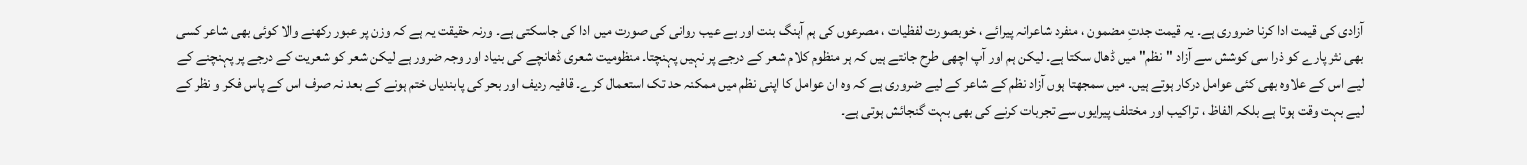آزادی کی قیمت ادا کرنا ضروری ہے۔ یہ قیمت جدتِ مضمون ، منفرد شاعرانہ پیرائے ، خوبصورت لفظیات ، مصرعوں کی ہم آہنگ بنت اور بے عیب روانی کی صورت میں ادا کی جاسکتی ہے۔ ورنہ حقیقت یہ ہے کہ وزن پر عبور رکھنے والا کوئی بھی شاعر کسی بھی نثر پارے کو ذرا سی کوشش سے آزاد "نظم" میں ڈھال سکتا ہے۔ لیکن ہم اور آپ اچھی طرح جانتے ہیں کہ ہر منظوم کلام شعر کے درجے پر نہیں پہنچتا۔ منظومیت شعری ڈھانچے کی بنیاد اور وجہ ضرور ہے لیکن شعر کو شعریت کے درجے پر پہنچنے کے لیے اس کے علاوہ بھی کئی عوامل درکار ہوتے ہیں۔ میں سمجھتا ہوں آزاد نظم کے شاعر کے لیے ضروری ہے کہ وہ ان عوامل کا اپنی نظم میں ممکنہ حد تک استعمال کرے۔ قافیہ ردیف اور بحر کی پابندیاں ختم ہونے کے بعد نہ صرف اس کے پاس فکر و نظر کے لیے بہت وقت ہوتا ہے بلکہ الفاظ ، تراکیب اور مختلف پیرایوں سے تجربات کرنے کی بھی بہت گنجائش ہوتی ہے۔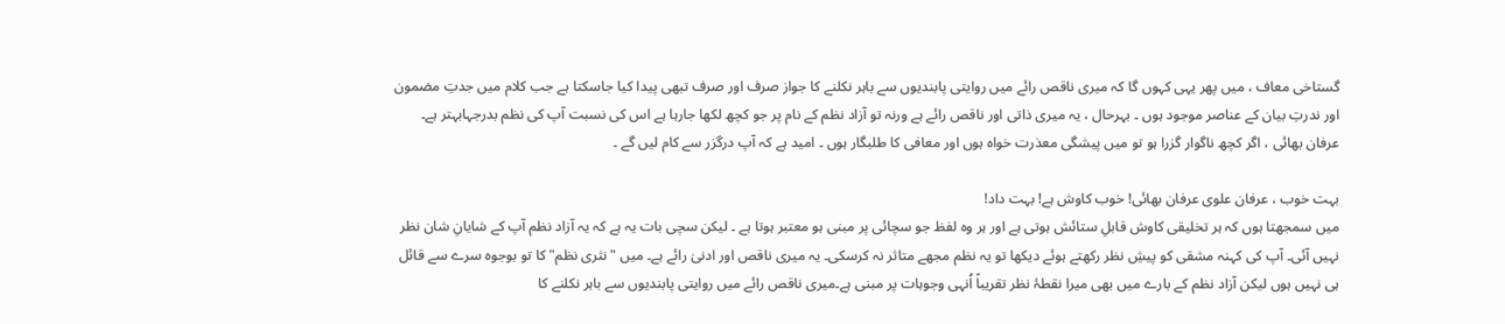گستاخی معاف ، میں پھر یہی کہوں گا کہ میری ناقص رائے میں روایتی پابندیوں سے باہر نکلنے کا جواز صرف اور صرف تبھی پیدا کیا جاسکتا ہے جب کلام میں جدتِ مضمون اور ندرتِ بیان کے عناصر موجود ہوں ۔ بہرحال ، یہ میری ذاتی اور ناقص رائے ہے ورنہ تو آزاد نظم کے نام پر جو کچھ لکھا جارہا ہے اس کی نسبت آپ کی نظم بدرجہابہتر ہے۔ عرفان بھائی ، اگر کچھ ناگوار گزرا ہو تو میں پیشگی معذرت خواہ ہوں اور معافی کا طلبگار ہوں ۔ امید ہے کہ آپ درگزر سے کام لیں گے ۔

بہت خوب ، عرفان علوی عرفان بھائی! خوب کاوش ہے! بہت داد!
میں سمجھتا ہوں کہ ہر تخلیقی کاوش قابلِ ستائش ہوتی ہے اور ہر وہ لفظ جو سچائی پر مبنی ہو معتبر ہوتا ہے ۔ لیکن سچی بات یہ ہے کہ یہ آزاد نظم آپ کے شایانِ شان نظر نہیں آئی۔ آپ کی کہنہ مشقی کو پیشِ نظر رکھتے ہوئے دیکھا تو یہ نظم مجھے متاثر نہ کرسکی۔ یہ میری ناقص اور ادنیٰ رائے ہے۔ میں "نثری نظم" کا تو بوجوہ سرے سے قائل ہی نہیں ہوں لیکن آزاد نظم کے بارے میں بھی میرا نقطۂ نظر تقریباً اُنہی وجوہات پر مبنی ہے۔میری ناقص رائے میں روایتی پابندیوں سے باہر نکلنے کا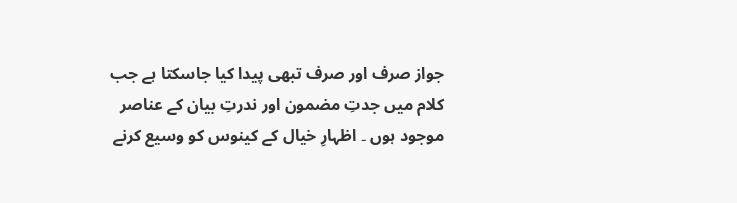جواز صرف اور صرف تبھی پیدا کیا جاسکتا ہے جب کلام میں جدتِ مضمون اور ندرتِ بیان کے عناصر موجود ہوں ۔ اظہارِ خیال کے کینوس کو وسیع کرنے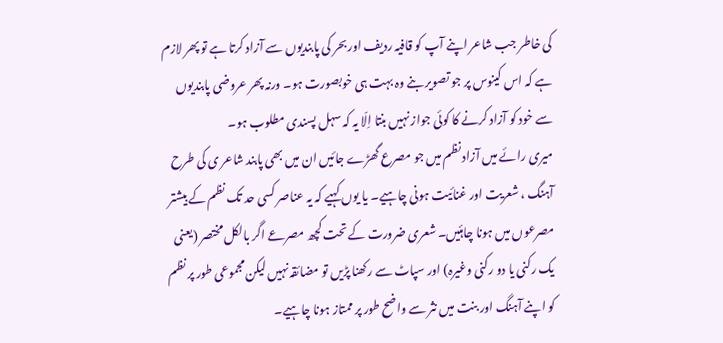کی خاطر جب شاعر اپنے آپ کو قافیہ ردیف اور بحر کی پابندیوں سے آزاد کرتا ہے تو پھر لازم ہے کہ اس کینوس پر جو تصویر بنے وہ بہت ہی خوبصورت ہو۔ ورنہ پھر عروضی پابندیوں سے خود کو آزاد کرنے کا کوئی جواز نہیں بنتا اِلّا یہ کہ سہل پسندی مطلوب ہو۔
میری رائے میں آزاد نظم میں جو مصرع گھڑے جائیں ان میں بھی پابند شاعر ی کی طرح آہنگ ، شعریت اور غنائیت ہونی چاہیے۔ یا یوں کہیے کہ یہ عناصر کسی حد تک نظم کے بیشتر مصرعوں میں ہونا چاہئیں۔ شعری ضرورت کے تحت کچھ مصرعے اگر بالکل مختصر (یعنی یک رکنی یا دو رکنی وغیرہ) اور سپاٹ سے رکھنا پڑیں تو مضائقہ نہیں لیکن مجموعی طور پر نظم کو اپنے آہنگ اور بنت میں نثر سے واضح طور پر ممتاز ہونا چاہیے۔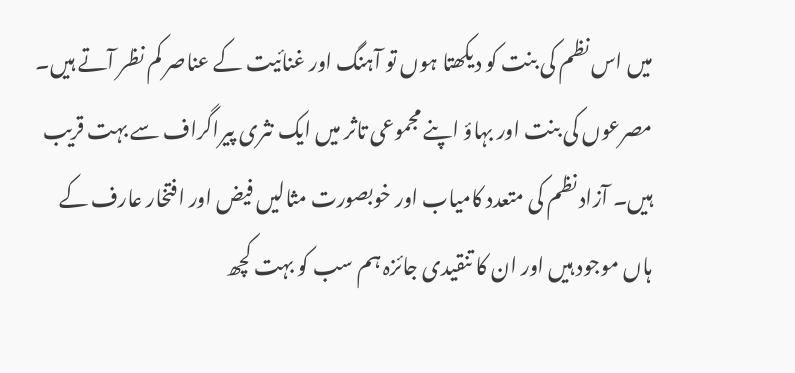میں اس نظم کی بنت کو دیکھتا ہوں تو آہنگ اور غنائیت کے عناصر کم نظر آتے ہیں۔ مصرعوں کی بنت اور بہاؤ اپنے مجموعی تاثر میں ایک نثری پیراگراف سے بہت قریب ہیں۔ آزاد نظم کی متعدد کامیاب اور خوبصورت مثالیں فیض اور افتخار عارف کے ہاں موجود ہیں اور ان کا تنقیدی جائزہ ہم سب کو بہت کچھ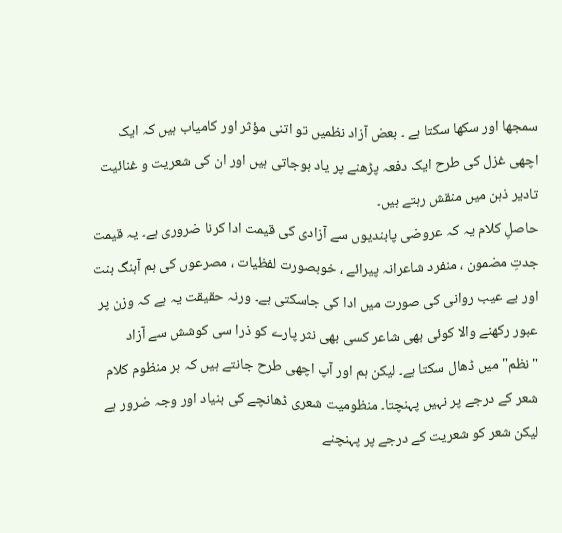سمجھا اور سکھا سکتا ہے ۔ بعض آزاد نظمیں تو اتنی مؤثر اور کامیاب ہیں کہ ایک اچھی غزل کی طرح ایک دفعہ پڑھنے پر یاد ہوجاتی ہیں اور ان کی شعریت و غنائیت تادیر ذہن میں منقش رہتے ہیں۔
حاصلِ کلام یہ کہ عروضی پابندیوں سے آزادی کی قیمت ادا کرنا ضروری ہے۔ یہ قیمت جدتِ مضمون ، منفرد شاعرانہ پیرائے ، خوبصورت لفظیات ، مصرعوں کی ہم آہنگ بنت اور بے عیب روانی کی صورت میں ادا کی جاسکتی ہے۔ ورنہ حقیقت یہ ہے کہ وزن پر عبور رکھنے والا کوئی بھی شاعر کسی بھی نثر پارے کو ذرا سی کوشش سے آزاد "نظم" میں ڈھال سکتا ہے۔ لیکن ہم اور آپ اچھی طرح جانتے ہیں کہ ہر منظوم کلام شعر کے درجے پر نہیں پہنچتا۔ منظومیت شعری ڈھانچے کی بنیاد اور وجہ ضرور ہے لیکن شعر کو شعریت کے درجے پر پہنچنے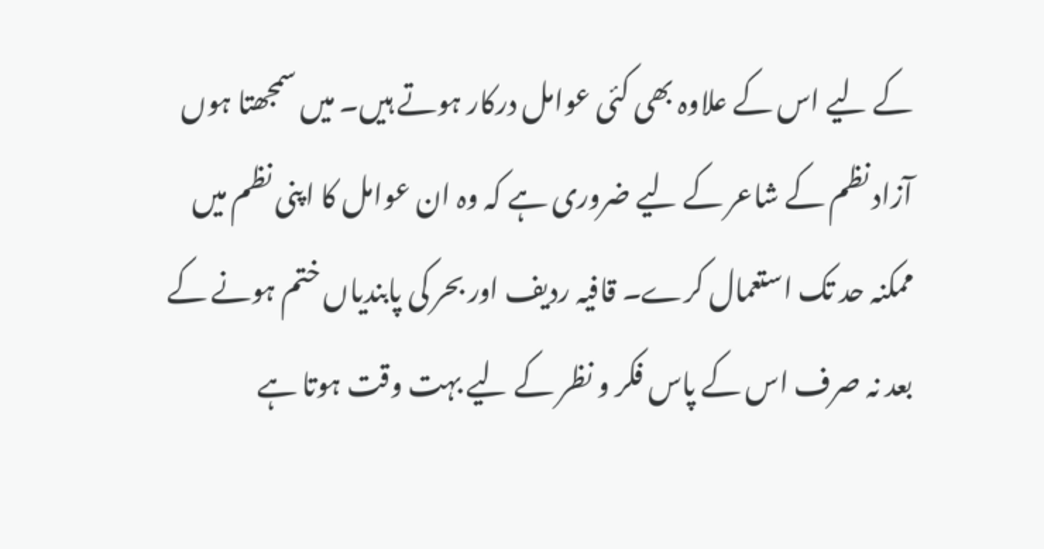کے لیے اس کے علاوہ بھی کئی عوامل درکار ہوتے ہیں۔ میں سمجھتا ہوں آزاد نظم کے شاعر کے لیے ضروری ہے کہ وہ ان عوامل کا اپنی نظم میں ممکنہ حد تک استعمال کرے۔ قافیہ ردیف اور بحر کی پابندیاں ختم ہونے کے بعد نہ صرف اس کے پاس فکر و نظر کے لیے بہت وقت ہوتا ہے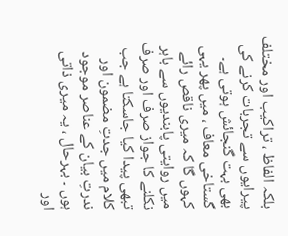بلکہ الفاظ ، تراکیب اور مختلف پیرایوں سے تجربات کرنے کی بھی بہت گنجائش ہوتی ہے۔ گستاخی معاف ، میں پھر یہی کہوں گا کہ میری ناقص رائے میں روایتی پابندیوں سے باہر نکلنے کا جواز صرف اور صرف تبھی پیدا کیا جاسکتا ہے جب کلام میں جدتِ مضمون اور ندرتِ بیان کے عناصر موجود ہوں ۔ بہرحال ، یہ میری ذاتی اور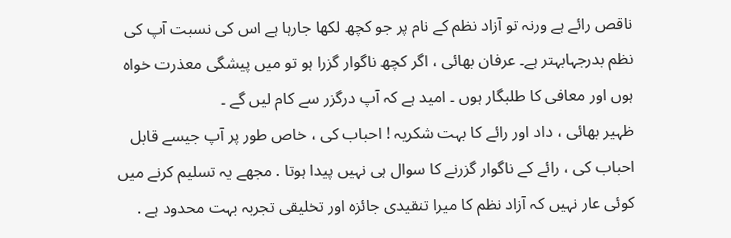ناقص رائے ہے ورنہ تو آزاد نظم کے نام پر جو کچھ لکھا جارہا ہے اس کی نسبت آپ کی نظم بدرجہابہتر ہے۔ عرفان بھائی ، اگر کچھ ناگوار گزرا ہو تو میں پیشگی معذرت خواہ ہوں اور معافی کا طلبگار ہوں ۔ امید ہے کہ آپ درگزر سے کام لیں گے ۔
ظہیر بھائی ، داد اور رائے کا بہت شکریہ ! احباب کی ، خاص طور پر آپ جیسے قابل احباب کی ، رائے كے ناگوار گزرنے کا سوال ہی نہیں پیدا ہوتا . مجھے یہ تسلیم کرنے میں کوئی عار نہیں کہ آزاد نظم کا میرا تنقیدی جائزہ اور تخلیقی تجربہ بہت محدود ہے .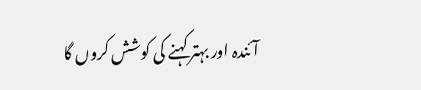آئندہ اور بہتر کہنے کی کوشش کروں گا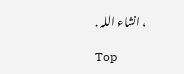، انشاء اللہ .

Top